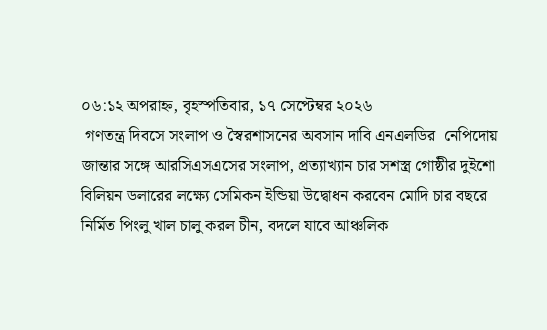০৬:১২ অপরাহ্ন, বৃহস্পতিবার, ১৭ সেপ্টেম্বর ২০২৬
 গণতন্ত্র দিবসে সংলাপ ও স্বৈরশাসনের অবসান দাবি এনএলডির  নেপিদোয় জান্তার সঙ্গে আরসিএসএসের সংলাপ, প্রত্যাখ্যান চার সশস্ত্র গোষ্ঠীর দুইশো বিলিয়ন ডলারের লক্ষ্যে সেমিকন ইন্ডিয়া উদ্বোধন করবেন মোদি চার বছরে নির্মিত পিংলু খাল চালু করল চীন, বদলে যাবে আঞ্চলিক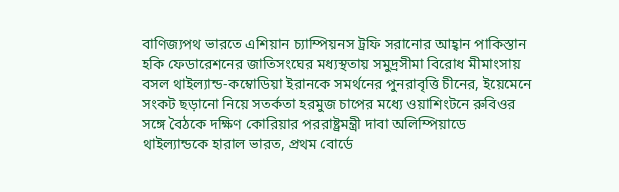বাণিজ্যপথ ভারতে এশিয়ান চ্যাম্পিয়নস ট্রফি সরানোর আহ্বান পাকিস্তান হকি ফেডারেশনের জাতিসংঘের মধ্যস্থতায় সমুদ্রসীমা বিরোধ মীমাংসায় বসল থাইল্যান্ড-কম্বোডিয়া ইরানকে সমর্থনের পুনরাবৃত্তি চীনের, ইয়েমেনে সংকট ছড়ানো নিয়ে সতর্কতা হরমুজ চাপের মধ্যে ওয়াশিংটনে রুবিওর সঙ্গে বৈঠকে দক্ষিণ কোরিয়ার পররাষ্ট্রমন্ত্রী দাবা অলিম্পিয়াডে থাইল্যান্ডকে হারাল ভারত, প্রথম বোর্ডে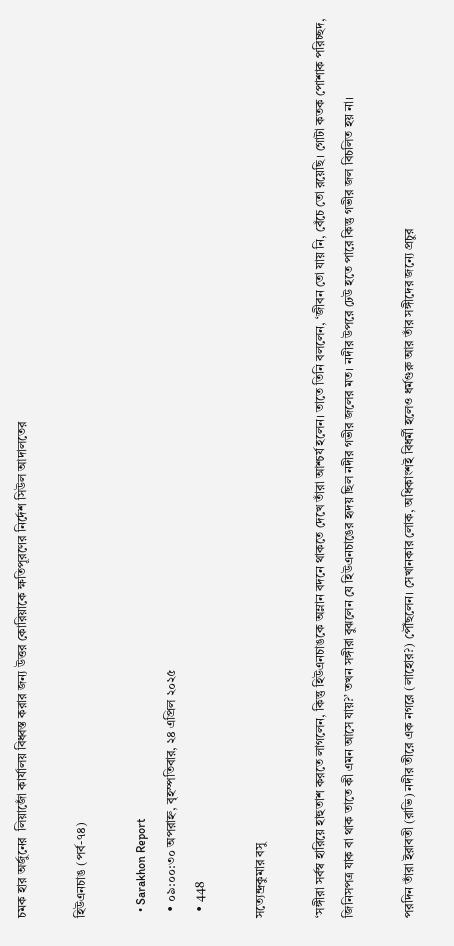চমক হার অর্জুনের  লিয়াজোঁ কার্যালয় বিধ্বস্ত করার জন্য উত্তর কোরিয়াকে ক্ষতিপূরণের নির্দেশ সিউল আদালতের

হিউএনচাঙ (পর্ব-৭৪)

  • Sarakhon Report
  • ০৯:০০:৩০ অপরাহ্ন, বৃহস্পতিবার, ২৪ এপ্রিল ২০২৫
  • 448

সত্যেন্দ্রকুমার বসু

‘সঙ্গীরা সর্বস্ব হারিয়ে হাহুতাশ করতে লাগলেন, কিন্তু হিউএনচাঙকে অম্লান বদনে থাকতে দেখে তাঁরা আশ্চর্য হলেন। তাতে তিনি বললেন, ‘জীবন তো যায় নি, বেঁচে তো রয়েছি। গোটা কতক পোশাক পরিচ্ছদ, জিনিসপত্র যাক বা থাক তাতে কী এমন আসে যায়?’ তখন সঙ্গীরা বুঝলেন যে হিউএনচাঙের হৃদয় ছিল নদীর গভীর জলের মত। নদীর উপরে ঢেউ হতে পারে কিন্তু গভীর জল বিচলিত হয় না।

পরদিন তাঁরা ইরাবতী (রাভি) নদীর তীরে এক নগরে (লাহোর?) পৌঁছলেন। সেখানকার লোক, অধিকাংশই বিধর্মী হলেও ধর্মগুরু আর তাঁর সঙ্গীদের জন্যে প্রচুর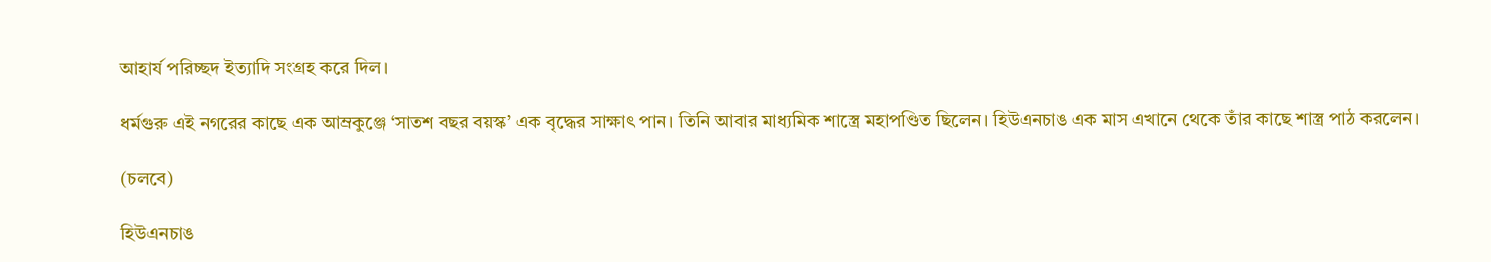আহার্য পরিচ্ছদ ইত্যাদি সংগ্রহ করে দিল।

ধর্মগুরু এই নগরের কাছে এক আম্রকুঞ্জে ‘সাতশ বছর বয়স্ক’ এক বৃদ্ধের সাক্ষাৎ পান। তিনি আবার মাধ্যমিক শাস্ত্রে মহাপণ্ডিত ছিলেন। হিউএনচাঙ এক মাস এখানে থেকে তাঁর কাছে শাস্ত্র পাঠ করলেন।

(চলবে)

হিউএনচাঙ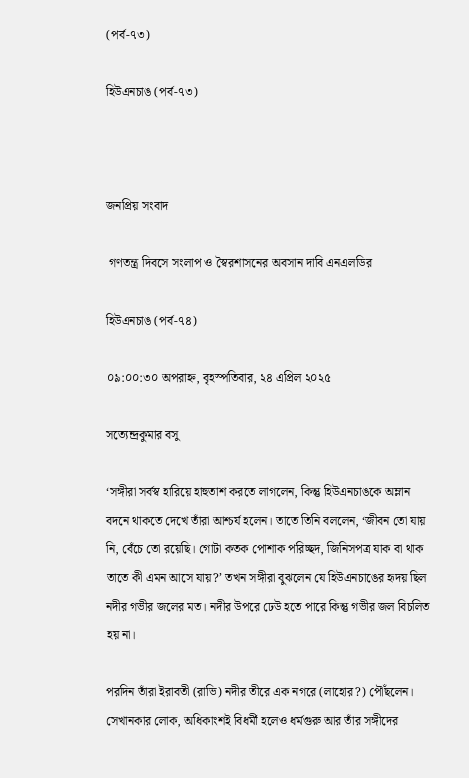(পর্ব-৭৩)

হিউএনচাঙ (পর্ব-৭৩)



জনপ্রিয় সংবাদ

 গণতন্ত্র দিবসে সংলাপ ও স্বৈরশাসনের অবসান দাবি এনএলডির

হিউএনচাঙ (পর্ব-৭৪)

০৯:০০:৩০ অপরাহ্ন, বৃহস্পতিবার, ২৪ এপ্রিল ২০২৫

সত্যেন্দ্রকুমার বসু

‘সঙ্গীরা সর্বস্ব হারিয়ে হাহুতাশ করতে লাগলেন, কিন্তু হিউএনচাঙকে অম্লান বদনে থাকতে দেখে তাঁরা আশ্চর্য হলেন। তাতে তিনি বললেন, ‘জীবন তো যায় নি, বেঁচে তো রয়েছি। গোটা কতক পোশাক পরিচ্ছদ, জিনিসপত্র যাক বা থাক তাতে কী এমন আসে যায়?’ তখন সঙ্গীরা বুঝলেন যে হিউএনচাঙের হৃদয় ছিল নদীর গভীর জলের মত। নদীর উপরে ঢেউ হতে পারে কিন্তু গভীর জল বিচলিত হয় না।

পরদিন তাঁরা ইরাবতী (রাভি) নদীর তীরে এক নগরে (লাহোর?) পৌঁছলেন। সেখানকার লোক, অধিকাংশই বিধর্মী হলেও ধর্মগুরু আর তাঁর সঙ্গীদের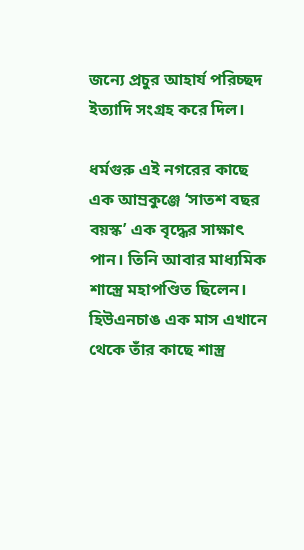জন্যে প্রচুর আহার্য পরিচ্ছদ ইত্যাদি সংগ্রহ করে দিল।

ধর্মগুরু এই নগরের কাছে এক আম্রকুঞ্জে ‘সাতশ বছর বয়স্ক’ এক বৃদ্ধের সাক্ষাৎ পান। তিনি আবার মাধ্যমিক শাস্ত্রে মহাপণ্ডিত ছিলেন। হিউএনচাঙ এক মাস এখানে থেকে তাঁর কাছে শাস্ত্র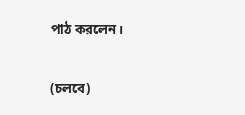পাঠ করলেন।

(চলবে)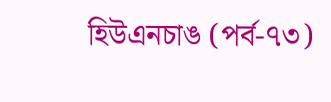হিউএনচাঙ (পর্ব-৭৩)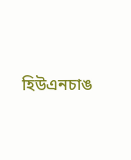হিউএনচাঙ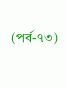(পর্ব-৭৩)